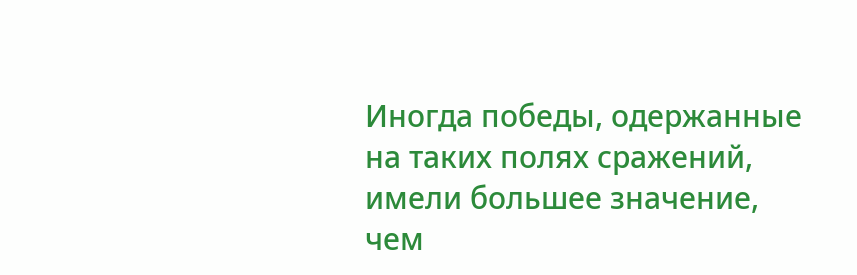Иногда победы, одержанные на таких полях сражений, имели большее значение, чем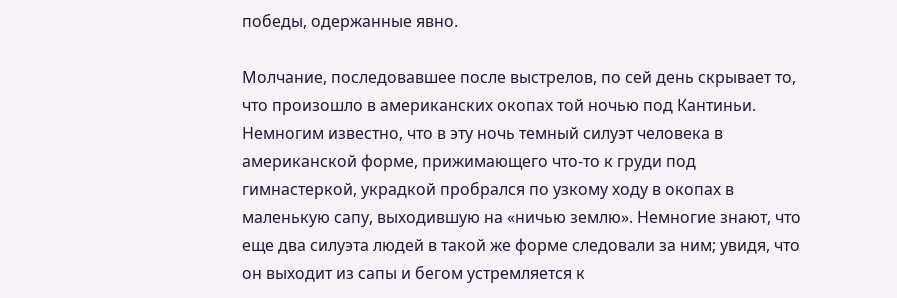победы, одержанные явно.

Молчание, последовавшее после выстрелов, по сей день скрывает то, что произошло в американских окопах той ночью под Кантиньи. Немногим известно, что в эту ночь темный силуэт человека в американской форме, прижимающего что-то к груди под гимнастеркой, украдкой пробрался по узкому ходу в окопах в маленькую сапу, выходившую на «ничью землю». Немногие знают, что еще два силуэта людей в такой же форме следовали за ним; увидя, что он выходит из сапы и бегом устремляется к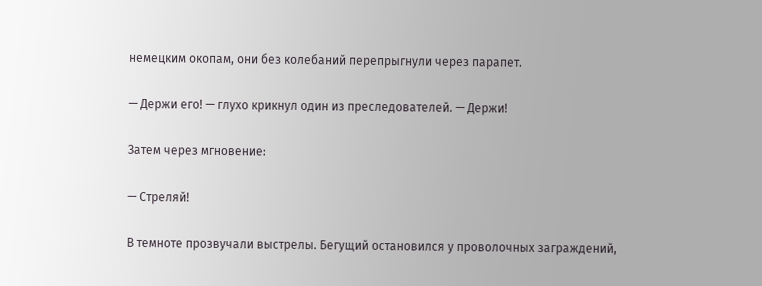немецким окопам, они без колебаний перепрыгнули через парапет.

— Держи его! — глухо крикнул один из преследователей. — Держи!

Затем через мгновение:

— Стреляй!

В темноте прозвучали выстрелы. Бегущий остановился у проволочных заграждений,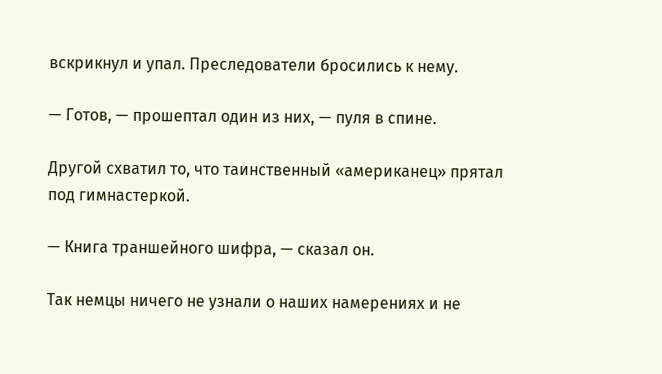вскрикнул и упал. Преследователи бросились к нему.

— Готов, — прошептал один из них, — пуля в спине.

Другой схватил то, что таинственный «американец» прятал под гимнастеркой.

— Книга траншейного шифра, — сказал он.

Так немцы ничего не узнали о наших намерениях и не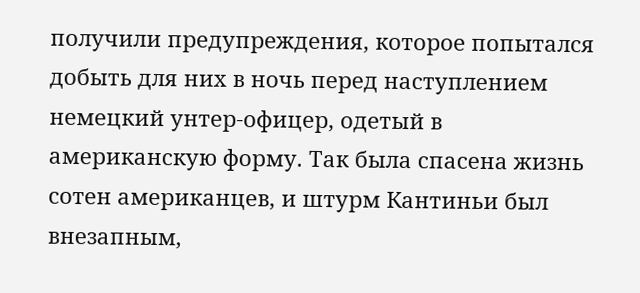получили предупреждения, которое попытался добыть для них в ночь перед наступлением немецкий унтер-офицер, одетый в американскую форму. Так была спасена жизнь сотен американцев, и штурм Кантиньи был внезапным,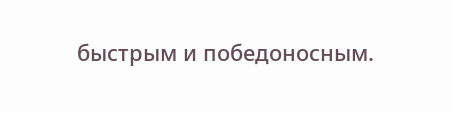быстрым и победоносным.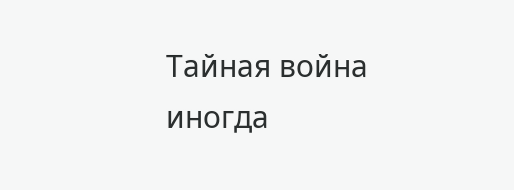Тайная война иногда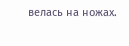велась на ножах.